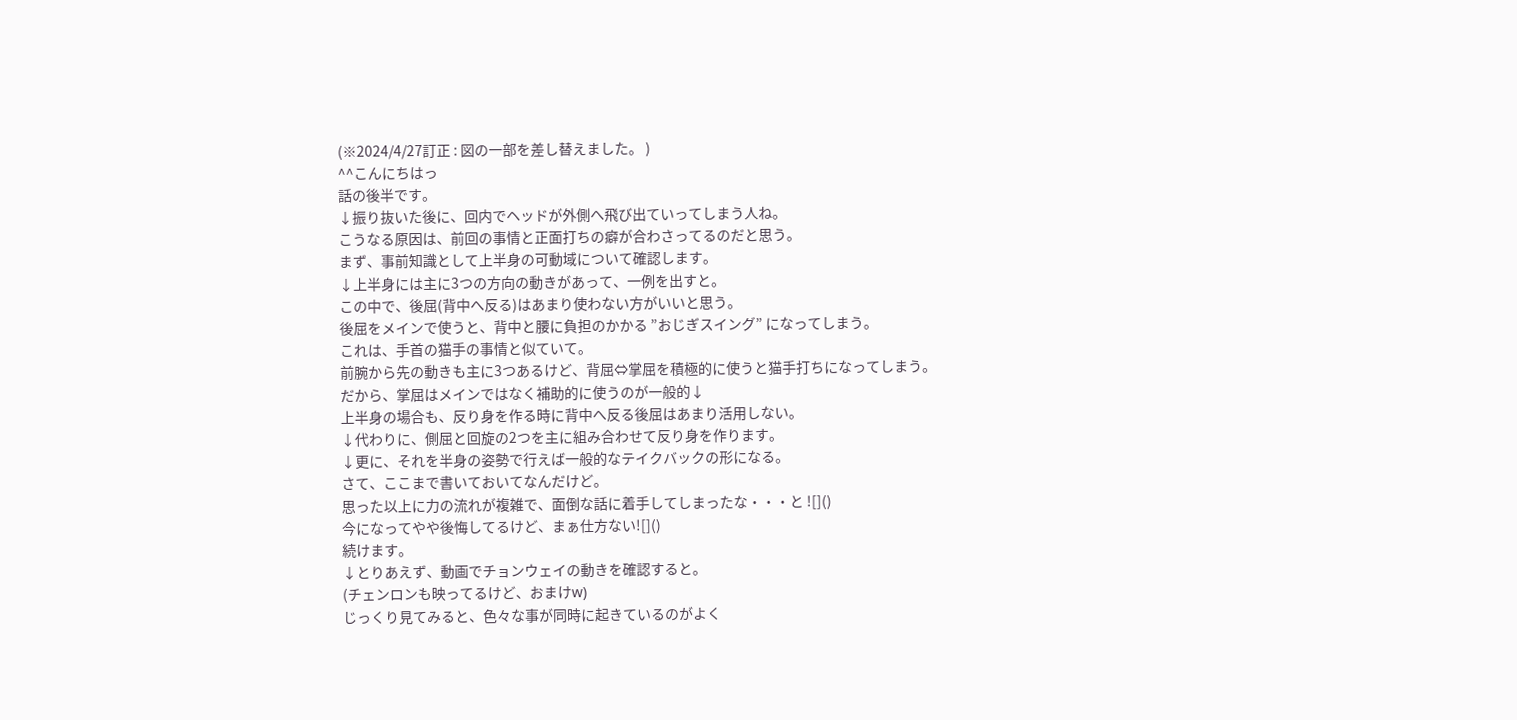(※2024/4/27訂正 : 図の一部を差し替えました。 )
^^こんにちはっ
話の後半です。
↓振り抜いた後に、回内でヘッドが外側へ飛び出ていってしまう人ね。
こうなる原因は、前回の事情と正面打ちの癖が合わさってるのだと思う。
まず、事前知識として上半身の可動域について確認します。
↓上半身には主に3つの方向の動きがあって、一例を出すと。
この中で、後屈(背中へ反る)はあまり使わない方がいいと思う。
後屈をメインで使うと、背中と腰に負担のかかる ”おじぎスイング” になってしまう。
これは、手首の猫手の事情と似ていて。
前腕から先の動きも主に3つあるけど、背屈⇔掌屈を積極的に使うと猫手打ちになってしまう。
だから、掌屈はメインではなく補助的に使うのが一般的↓
上半身の場合も、反り身を作る時に背中へ反る後屈はあまり活用しない。
↓代わりに、側屈と回旋の2つを主に組み合わせて反り身を作ります。
↓更に、それを半身の姿勢で行えば一般的なテイクバックの形になる。
さて、ここまで書いておいてなんだけど。
思った以上に力の流れが複雑で、面倒な話に着手してしまったな・・・と ![]()
今になってやや後悔してるけど、まぁ仕方ない![]()
続けます。
↓とりあえず、動画でチョンウェイの動きを確認すると。
(チェンロンも映ってるけど、おまけw)
じっくり見てみると、色々な事が同時に起きているのがよく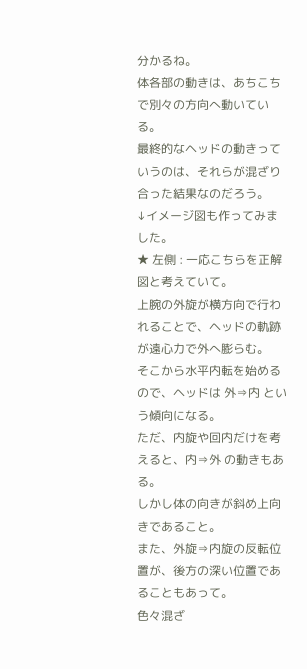分かるね。
体各部の動きは、あちこちで別々の方向へ動いている。
最終的なヘッドの動きっていうのは、それらが混ざり合った結果なのだろう。
↓イメージ図も作ってみました。
★ 左側 : 一応こちらを正解図と考えていて。
上腕の外旋が横方向で行われることで、ヘッドの軌跡が遠心力で外へ膨らむ。
そこから水平内転を始めるので、ヘッドは 外⇒内 という傾向になる。
ただ、内旋や回内だけを考えると、内⇒外 の動きもある。
しかし体の向きが斜め上向きであること。
また、外旋⇒内旋の反転位置が、後方の深い位置であることもあって。
色々混ざ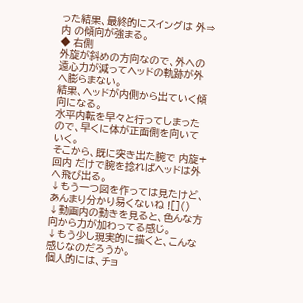った結果、最終的にスイングは 外⇒内 の傾向が強まる。
◆ 右側
外旋が斜めの方向なので、外への遠心力が減ってヘッドの軌跡が外へ膨らまない。
結果、ヘッドが内側から出ていく傾向になる。
水平内転を早々と行ってしまったので、早くに体が正面側を向いていく。
そこから、既に突き出た腕で 内旋+回内 だけで腕を捻ればヘッドは外へ飛び出る。
↓もう一つ図を作っては見たけど、あんまり分かり易くないね ![]()
↓動画内の動きを見ると、色んな方向から力が加わってる感じ。
↓もう少し現実的に描くと、こんな感じなのだろうか。
個人的には、チョ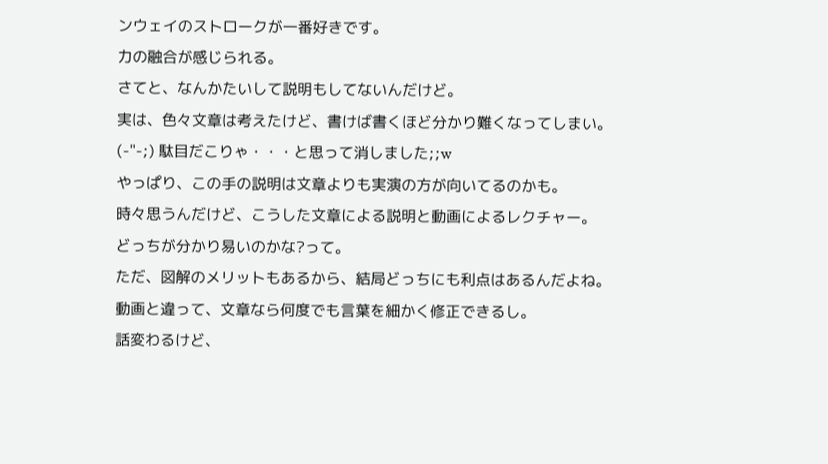ンウェイのストロークが一番好きです。
力の融合が感じられる。
さてと、なんかたいして説明もしてないんだけど。
実は、色々文章は考えたけど、書けば書くほど分かり難くなってしまい。
(-"-;) 駄目だこりゃ・・・と思って消しました;;w
やっぱり、この手の説明は文章よりも実演の方が向いてるのかも。
時々思うんだけど、こうした文章による説明と動画によるレクチャー。
どっちが分かり易いのかな?って。
ただ、図解のメリットもあるから、結局どっちにも利点はあるんだよね。
動画と違って、文章なら何度でも言葉を細かく修正できるし。
話変わるけど、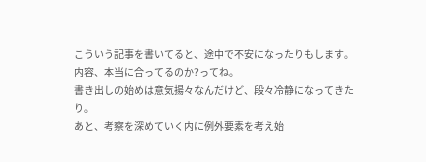こういう記事を書いてると、途中で不安になったりもします。
内容、本当に合ってるのか?ってね。
書き出しの始めは意気揚々なんだけど、段々冷静になってきたり。
あと、考察を深めていく内に例外要素を考え始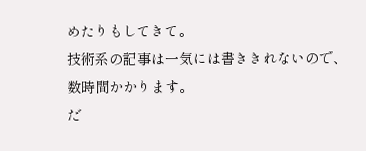めたりもしてきて。
技術系の記事は一気には書ききれないので、数時間かかります。
だ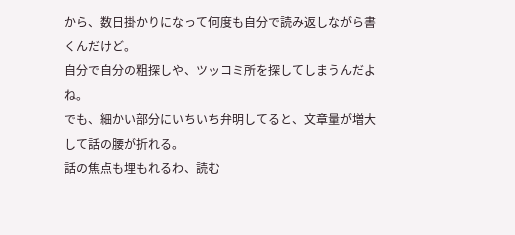から、数日掛かりになって何度も自分で読み返しながら書くんだけど。
自分で自分の粗探しや、ツッコミ所を探してしまうんだよね。
でも、細かい部分にいちいち弁明してると、文章量が増大して話の腰が折れる。
話の焦点も埋もれるわ、読む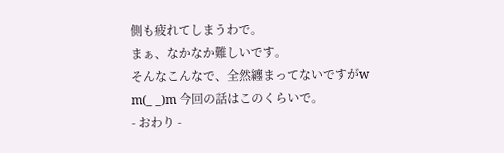側も疲れてしまうわで。
まぁ、なかなか難しいです。
そんなこんなで、全然纏まってないですがw
m(_ _)m 今回の話はこのくらいで。
- おわり -